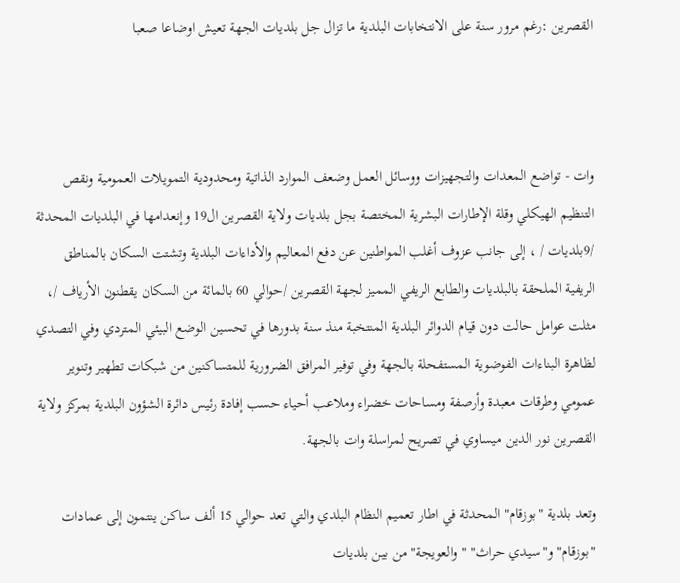القصرين :رغم مرور سنة على الانتخابات البلدية ما تزال جل بلديات الجهة تعيش اوضاعا صعبا



وات - تواضع المعدات والتجهيزات ووسائل العمل وضعف الموارد الذاتية ومحدودية التمويلات العمومية ونقص التنظيم الهيكلي وقلة الإطارات البشرية المختصة بجل بلديات ولاية القصرين ال19 وإنعدامها في البلديات المحدثة /9بلديات / ، إلى جانب عزوف أغلب المواطنين عن دفع المعاليم والأداءات البلدية وتشتت السكان بالمناطق الريفية الملحقة بالبلديات والطابع الريفي المميز لجهة القصرين /حوالي 60 بالمائة من السكان يقطنون الأرياف /، مثلت عوامل حالت دون قيام الدوائر البلدية المنتخبة منذ سنة بدورها في تحسين الوضع البيئي المتردي وفي التصدي لظاهرة البناءات الفوضوية المستفحلة بالجهة وفي توفير المرافق الضرورية للمتساكنين من شبكات تطهير وتنوير عمومي وطرقات معبدة وأرصفة ومساحات خضراء وملاعب أحياء حسب إفادة رئيس دائرة الشؤون البلدية بمركز ولاية القصرين نور الدين ميساوي في تصريح لمراسلة وات بالجهة.

وتعد بلدية "بوزقام" المحدثة في اطار تعميم النظام البلدي والتي تعد حوالي 15 ألف ساكن ينتمون إلى عمادات "بوزقام" و"سيدي حراث" " والعويجة" من بين بلديات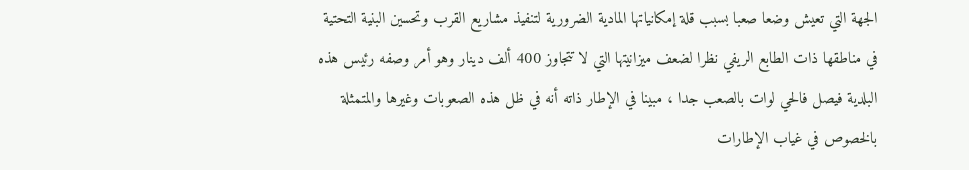الجهة التي تعيش وضعا صعبا بسبب قلة إمكانياتها المادية الضرورية لتنفيذ مشاريع القرب وتحسين البنية التحتية في مناطقها ذات الطابع الريفي نظرا لضعف ميزانيتها التي لا تتجاوز 400 ألف دينار وهو أمر وصفه رئيس هذه البلدية فيصل فالحي لوات بالصعب جدا ، مبينا في الإطار ذاته أنه في ظل هذه الصعوبات وغيرها والمتمثلة بالخصوص في غياب الإطارات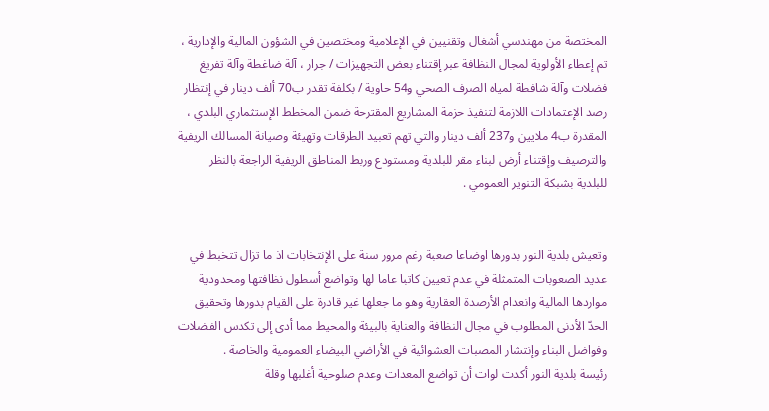المختصة من مهندسي أشغال وتقنيين في الإعلامية ومختصين في الشؤون المالية والإدارية ، تم إعطاء الأولوية لمجال النظافة عبر إقتناء بعض التجهيزات / جرار ، آلة ضاغطة وآلة تفريغ فضلات وآلة شافطة لمياه الصرف الصحي و54 حاوية / بكلفة تقدر ب70 ألف دينار في إنتظار رصد الإعتمادات اللازمة لتنفيذ حزمة المشاريع المقترحة ضمن المخطط الإستثماري البلدي ، المقدرة ب4 ملايين و237 ألف دينار والتي تهم تعبيد الطرقات وتهيئة وصيانة المسالك الريفية والترصيف وإقتناء أرض لبناء مقر للبلدية ومستودع وربط المناطق الريفية الراجعة بالنظر للبلدية بشبكة التنوير العمومي .


وتعيش بلدية النور بدورها اوضاعا صعبة رغم مرور سنة على الإنتخابات اذ ما تزال تتخبط في عديد الصعوبات المتمثلة في عدم تعيين كاتبا عاما لها وتواضع أسطول نظافتها ومحدودية مواردها المالية وانعدام الأرصدة العقارية وهو ما جعلها غير قادرة على القيام بدورها وتحقيق الحدّ الأدنى المطلوب في مجال النظافة والعناية بالبيئة والمحيط مما أدى إلى تكدس الفضلات وفواضل البناء وإنتشار المصبات العشوائية في الأراضي البيضاء العمومية والخاصة .
رئيسة بلدية النور أكدت لوات أن تواضع المعدات وعدم صلوحية أغلبها وقلة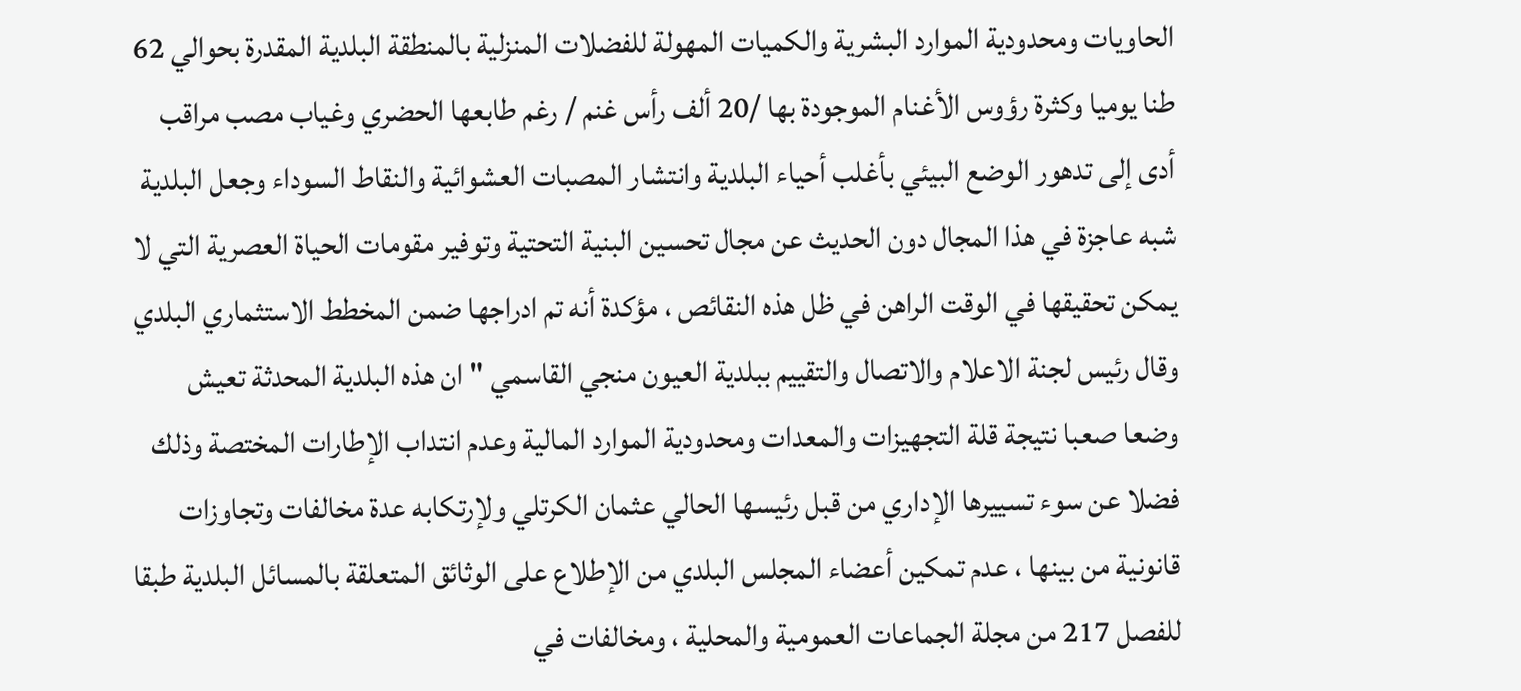الحاويات ومحدودية الموارد البشرية والكميات المهولة للفضلات المنزلية بالمنطقة البلدية المقدرة بحوالي 62 طنا يوميا وكثرة رؤوس الأغنام الموجودة بها /20 ألف رأس غنم / رغم طابعها الحضري وغياب مصب مراقب أدى إلى تدهور الوضع البيئي بأغلب أحياء البلدية وانتشار المصبات العشوائية والنقاط السوداء وجعل البلدية شبه عاجزة في هذا المجال دون الحديث عن مجال تحسين البنية التحتية وتوفير مقومات الحياة العصرية التي لا يمكن تحقيقها في الوقت الراهن في ظل هذه النقائص ، مؤكدة أنه تم ادراجها ضمن المخطط الاستثماري البلدي وقال رئيس لجنة الاعلام والاتصال والتقييم ببلدية العيون منجي القاسمي "ان هذه البلدية المحدثة تعيش وضعا صعبا نتيجة قلة التجهيزات والمعدات ومحدودية الموارد المالية وعدم انتداب الإطارات المختصة وذلك فضلا عن سوء تسييرها الإداري من قبل رئيسها الحالي عثمان الكرتلي ولإرتكابه عدة مخالفات وتجاوزات قانونية من بينها ، عدم تمكين أعضاء المجلس البلدي من الإطلاع على الوثائق المتعلقة بالمسائل البلدية طبقا للفصل 217 من مجلة الجماعات العمومية والمحلية ، ومخالفات في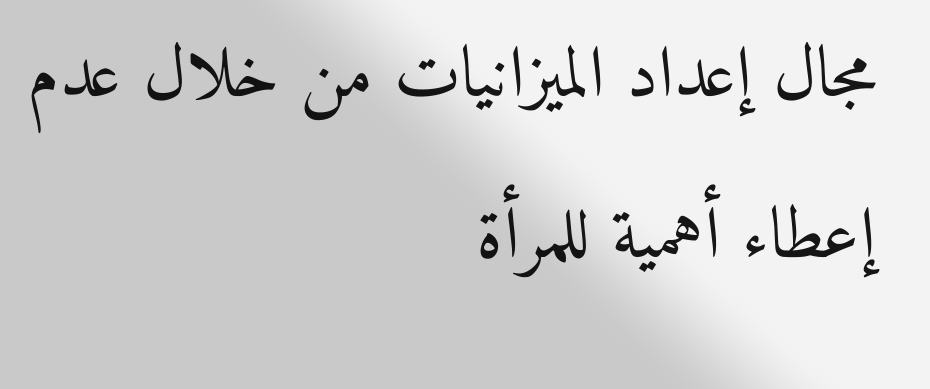مجال إعداد الميزانيات من خلال عدم إعطاء أهمية للمرأة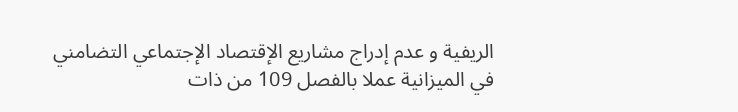الريفية و عدم إدراج مشاريع الإقتصاد الإجتماعي التضامني في الميزانية عملا بالفصل 109 من ذات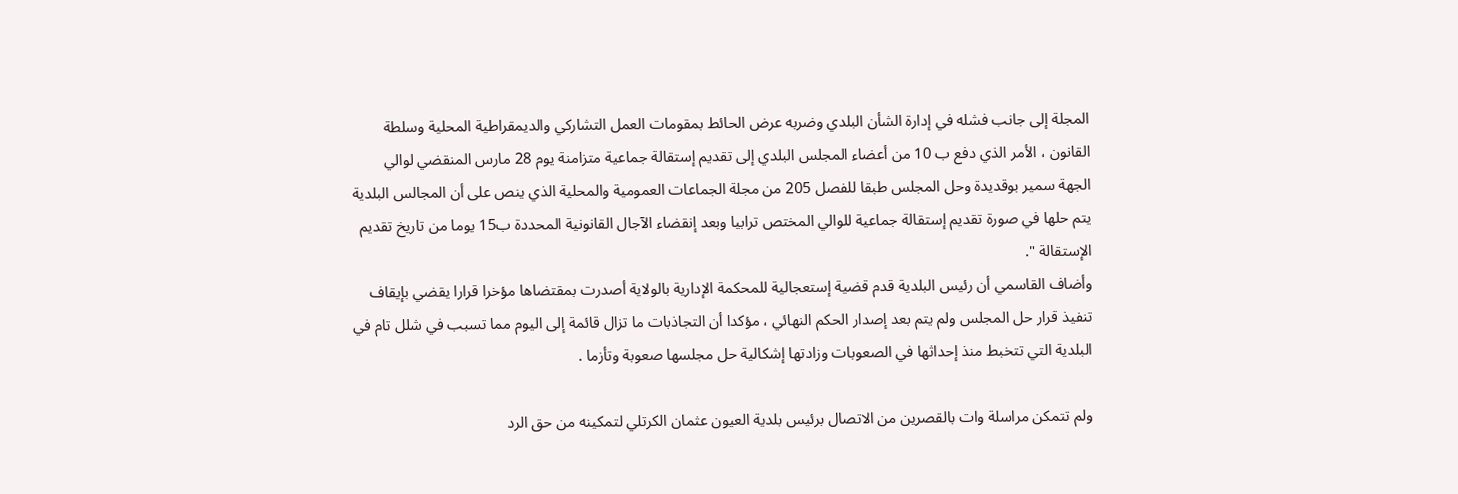المجلة إلى جانب فشله في إدارة الشأن البلدي وضربه عرض الحائط بمقومات العمل التشاركي والديمقراطية المحلية وسلطة القانون ، الأمر الذي دفع ب 10 من أعضاء المجلس البلدي إلى تقديم إستقالة جماعية متزامنة يوم 28 مارس المنقضي لوالي الجهة سمير بوقديدة وحل المجلس طبقا للفصل 205 من مجلة الجماعات العمومية والمحلية الذي ينص على أن المجالس البلدية يتم حلها في صورة تقديم إستقالة جماعية للوالي المختص ترابيا وبعد إنقضاء الآجال القانونية المحددة ب15 يوما من تاريخ تقديم الإستقالة ".
وأضاف القاسمي أن رئيس البلدية قدم قضية إستعجالية للمحكمة الإدارية بالولاية أصدرت بمقتضاها مؤخرا قرارا يقضي بإيقاف تنفيذ قرار حل المجلس ولم يتم بعد إصدار الحكم النهائي ، مؤكدا أن التجاذبات ما تزال قائمة إلى اليوم مما تسبب في شلل تام في البلدية التي تتخبط منذ إحداثها في الصعوبات وزادتها إشكالية حل مجلسها صعوبة وتأزما .

ولم تتمكن مراسلة وات بالقصرين من الاتصال برئيس بلدية العيون عثمان الكرتلي لتمكينه من حق الرد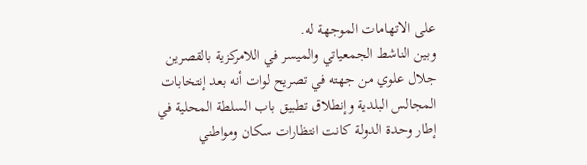على الاتهامات الموجهة له.
وبين الناشط الجمعياتي والميسر في اللامركزية بالقصرين جلال علوي من جهته في تصريح لوات أنه بعد إنتخابات المجالس البلدية وإنطلاق تطبيق باب السلطة المحلية في إطار وحدة الدولة كانت انتظارات سكان ومواطني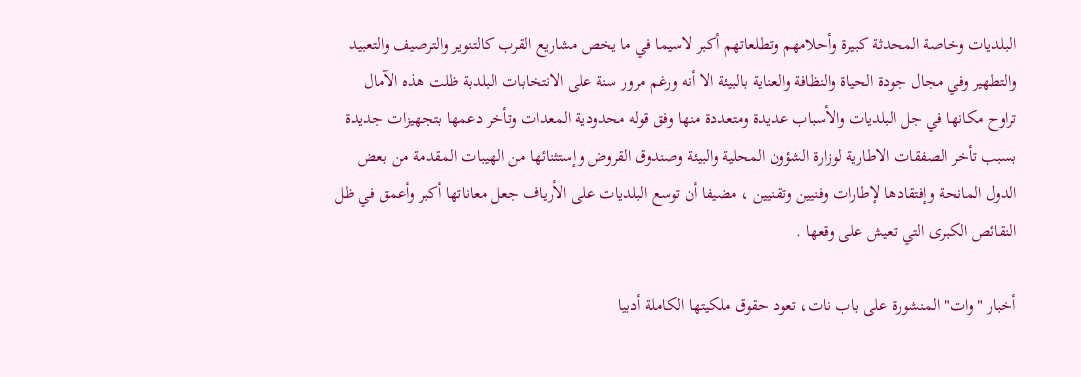البلديات وخاصة المحدثة كبيرة وأحلامهم وتطلعاتهم أكبر لاسيما في ما يخص مشاريع القرب كالتنوير والترصيف والتعبيد والتطهير وفي مجال جودة الحياة والنظافة والعناية بالبيئة الا أنه ورغم مرور سنة على الانتخابات البلدبة ظلت هذه الآمال تراوح مكانها في جل البلديات والأسباب عديدة ومتعددة منها وفق قوله محدودية المعدات وتأخر دعمها بتجهيزات جديدة بسبب تأخر الصفقات الاطارية لوزارة الشؤون المحلية والبيئة وصندوق القروض وإستثنائها من الهيبات المقدمة من بعض الدول المانحة وإفتقادها لإطارات وفنيين وتقنيين ، مضيفا أن توسع البلديات على الأرياف جعل معاناتها أكبر وأعمق في ظل النقائص الكبرى التي تعيش على وقعها .

أخبار "وات" المنشورة على باب نات، تعود حقوق ملكيتها الكاملة أدبيا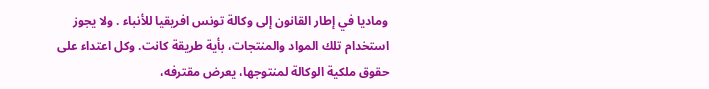وماديا في إطار القانون إلى وكالة تونس افريقيا للأنباء . ولا يجوز استخدام تلك المواد والمنتجات، بأية طريقة كانت. وكل اعتداء على حقوق ملكية الوكالة لمنتوجها، يعرض مقترفه،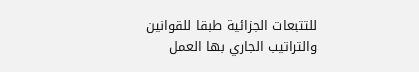للتتبعات الجزائية طبقا للقوانين والتراتيب الجاري بها العمل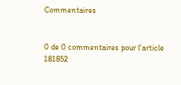Commentaires


0 de 0 commentaires pour l'article 181852